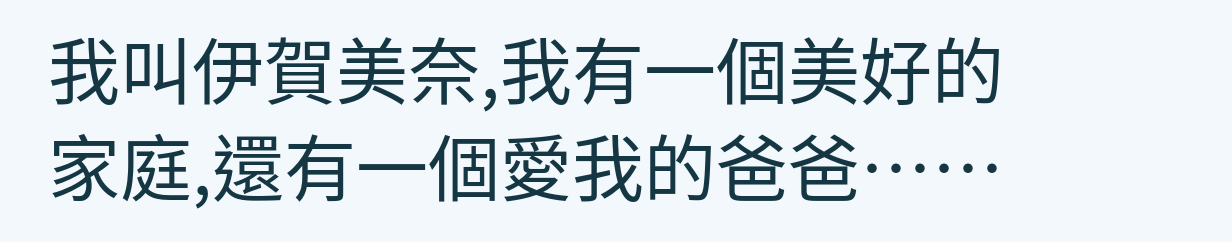我叫伊賀美奈,我有一個美好的家庭,還有一個愛我的爸爸……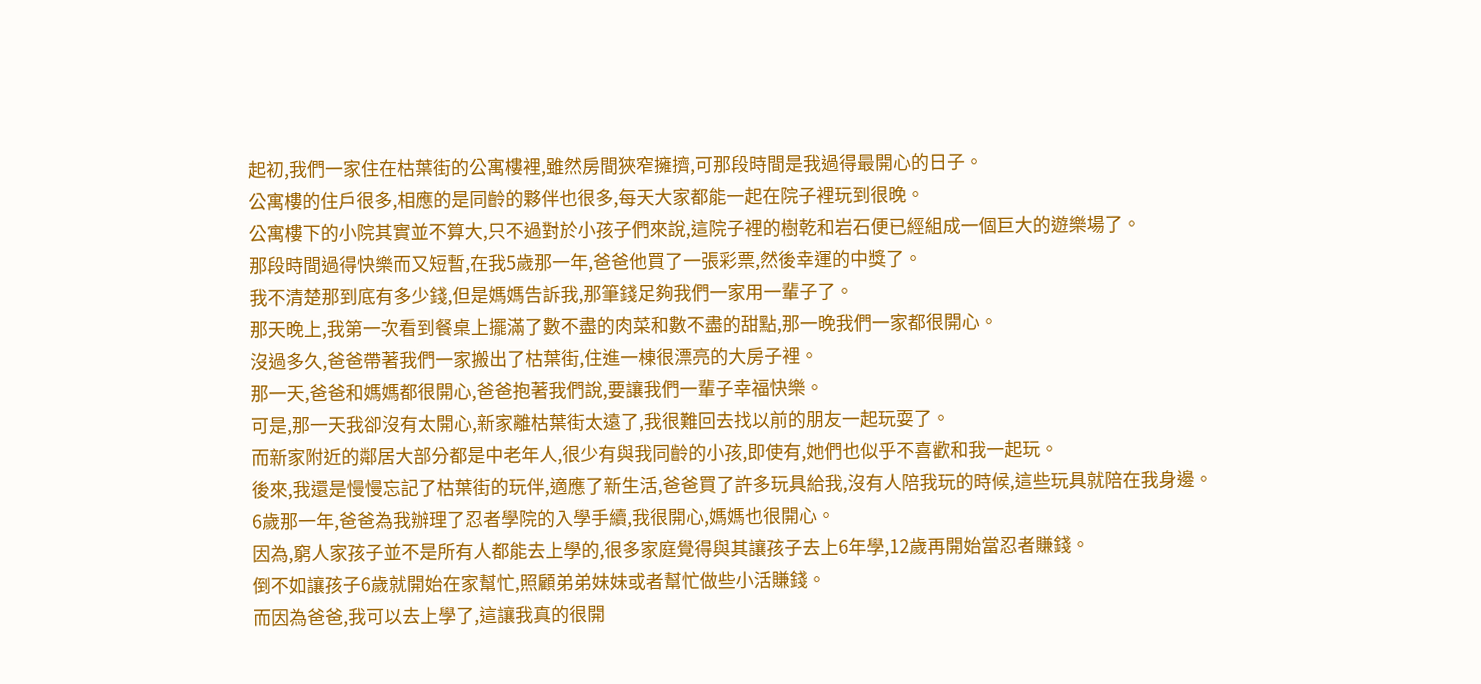起初,我們一家住在枯葉街的公寓樓裡,雖然房間狹窄擁擠,可那段時間是我過得最開心的日子。
公寓樓的住戶很多,相應的是同齡的夥伴也很多,每天大家都能一起在院子裡玩到很晚。
公寓樓下的小院其實並不算大,只不過對於小孩子們來說,這院子裡的樹乾和岩石便已經組成一個巨大的遊樂場了。
那段時間過得快樂而又短暫,在我5歲那一年,爸爸他買了一張彩票,然後幸運的中獎了。
我不清楚那到底有多少錢,但是媽媽告訴我,那筆錢足夠我們一家用一輩子了。
那天晚上,我第一次看到餐桌上擺滿了數不盡的肉菜和數不盡的甜點,那一晚我們一家都很開心。
沒過多久,爸爸帶著我們一家搬出了枯葉街,住進一棟很漂亮的大房子裡。
那一天,爸爸和媽媽都很開心,爸爸抱著我們說,要讓我們一輩子幸福快樂。
可是,那一天我卻沒有太開心,新家離枯葉街太遠了,我很難回去找以前的朋友一起玩耍了。
而新家附近的鄰居大部分都是中老年人,很少有與我同齡的小孩,即使有,她們也似乎不喜歡和我一起玩。
後來,我還是慢慢忘記了枯葉街的玩伴,適應了新生活,爸爸買了許多玩具給我,沒有人陪我玩的時候,這些玩具就陪在我身邊。
6歲那一年,爸爸為我辦理了忍者學院的入學手續,我很開心,媽媽也很開心。
因為,窮人家孩子並不是所有人都能去上學的,很多家庭覺得與其讓孩子去上6年學,12歲再開始當忍者賺錢。
倒不如讓孩子6歲就開始在家幫忙,照顧弟弟妹妹或者幫忙做些小活賺錢。
而因為爸爸,我可以去上學了,這讓我真的很開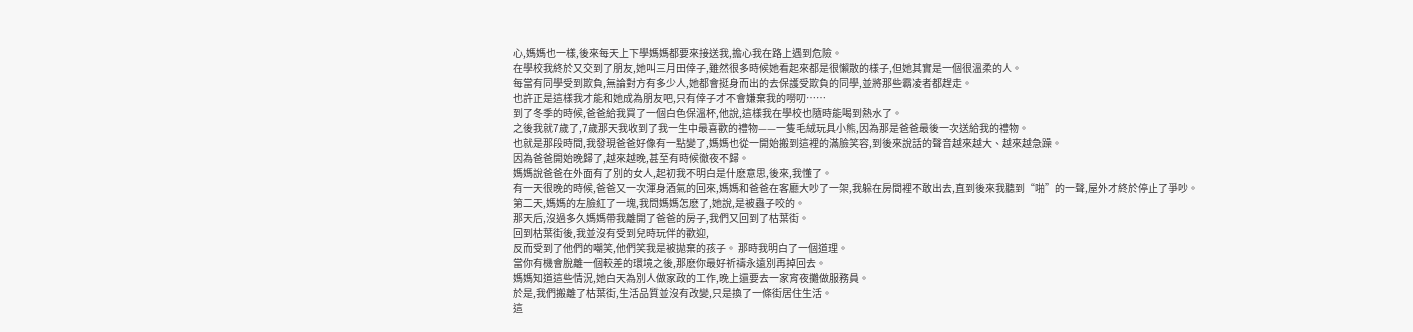心,媽媽也一樣,後來每天上下學媽媽都要來接送我,擔心我在路上遇到危險。
在學校我終於又交到了朋友,她叫三月田倖子,雖然很多時候她看起來都是很懶散的樣子,但她其實是一個很溫柔的人。
每當有同學受到欺負,無論對方有多少人,她都會挺身而出的去保護受欺負的同學,並將那些霸凌者都趕走。
也許正是這樣我才能和她成為朋友吧,只有倖子才不會嫌棄我的嘮叨……
到了冬季的時候,爸爸給我買了一個白色保溫杯,他說,這樣我在學校也隨時能喝到熱水了。
之後我就7歲了,7歲那天我收到了我一生中最喜歡的禮物——一隻毛絨玩具小熊,因為那是爸爸最後一次送給我的禮物。
也就是那段時間,我發現爸爸好像有一點變了,媽媽也從一開始搬到這裡的滿臉笑容,到後來說話的聲音越來越大、越來越急躁。
因為爸爸開始晚歸了,越來越晚,甚至有時候徹夜不歸。
媽媽說爸爸在外面有了別的女人,起初我不明白是什麽意思,後來,我懂了。
有一天很晚的時候,爸爸又一次渾身酒氣的回來,媽媽和爸爸在客廳大吵了一架,我躲在房間裡不敢出去,直到後來我聽到“啪”的一聲,屋外才終於停止了爭吵。
第二天,媽媽的左臉紅了一塊,我問媽媽怎麽了,她說,是被蟲子咬的。
那天后,沒過多久媽媽帶我離開了爸爸的房子,我們又回到了枯葉街。
回到枯葉街後,我並沒有受到兒時玩伴的歡迎,
反而受到了他們的嘲笑,他們笑我是被拋棄的孩子。 那時我明白了一個道理。
當你有機會脫離一個較差的環境之後,那麽你最好祈禱永遠別再掉回去。
媽媽知道這些情況,她白天為別人做家政的工作,晚上還要去一家宵夜攤做服務員。
於是,我們搬離了枯葉街,生活品質並沒有改變,只是換了一條街居住生活。
這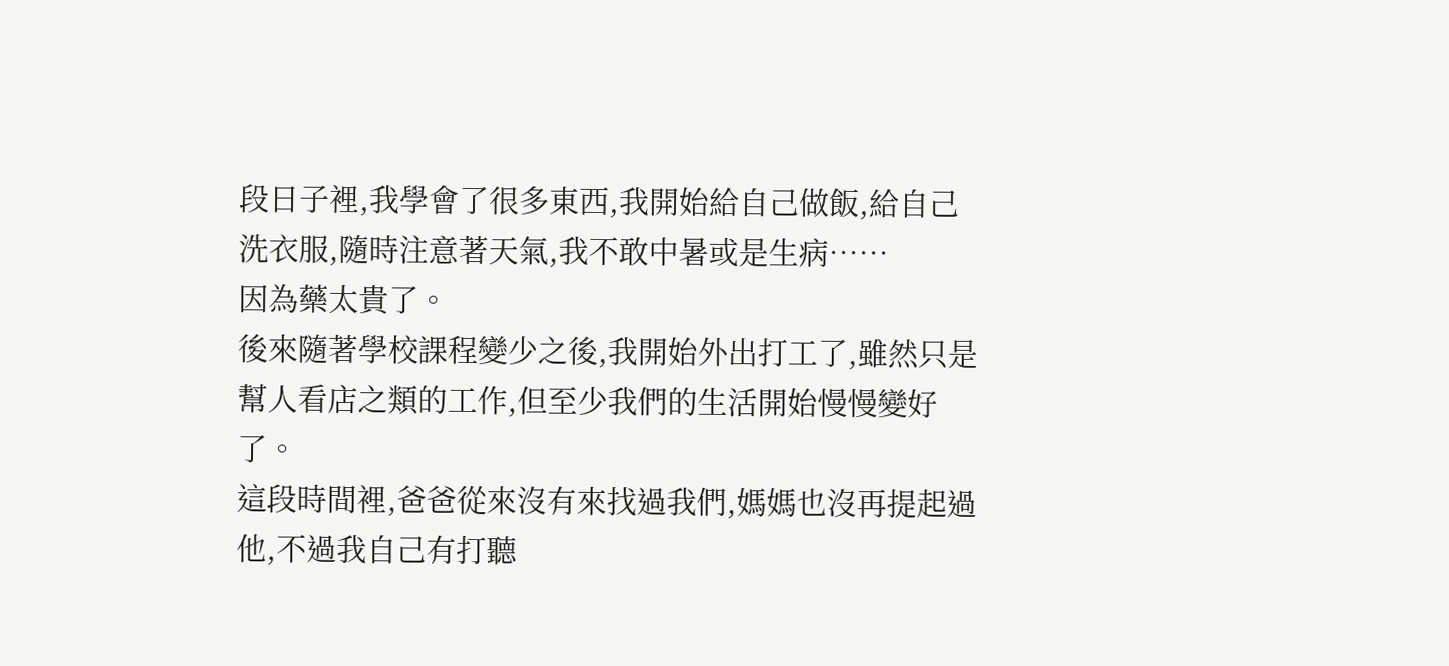段日子裡,我學會了很多東西,我開始給自己做飯,給自己洗衣服,隨時注意著天氣,我不敢中暑或是生病……
因為藥太貴了。
後來隨著學校課程變少之後,我開始外出打工了,雖然只是幫人看店之類的工作,但至少我們的生活開始慢慢變好了。
這段時間裡,爸爸從來沒有來找過我們,媽媽也沒再提起過他,不過我自己有打聽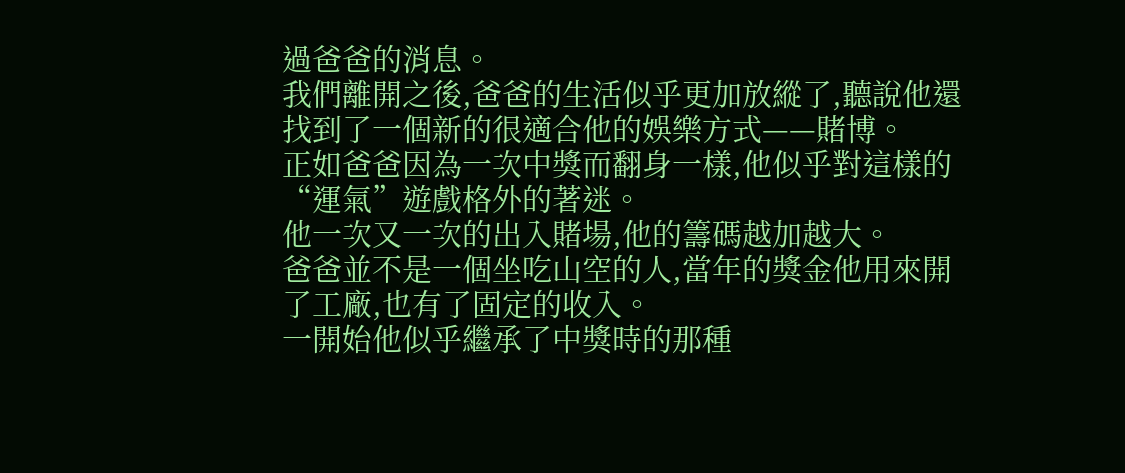過爸爸的消息。
我們離開之後,爸爸的生活似乎更加放縱了,聽說他還找到了一個新的很適合他的娛樂方式——賭博。
正如爸爸因為一次中獎而翻身一樣,他似乎對這樣的“運氣”遊戲格外的著迷。
他一次又一次的出入賭場,他的籌碼越加越大。
爸爸並不是一個坐吃山空的人,當年的獎金他用來開了工廠,也有了固定的收入。
一開始他似乎繼承了中獎時的那種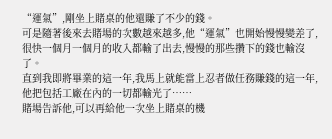“運氣”,剛坐上賭桌的他還賺了不少的錢。
可是隨著後來去賭場的次數越來越多,他“運氣”也開始慢慢變差了,很快一個月一個月的收入都輸了出去,慢慢的那些攢下的錢也輸沒了。
直到我即將畢業的這一年,我馬上就能當上忍者做任務賺錢的這一年,他把包括工廠在內的一切都輸光了……
賭場告訴他,可以再給他一次坐上賭桌的機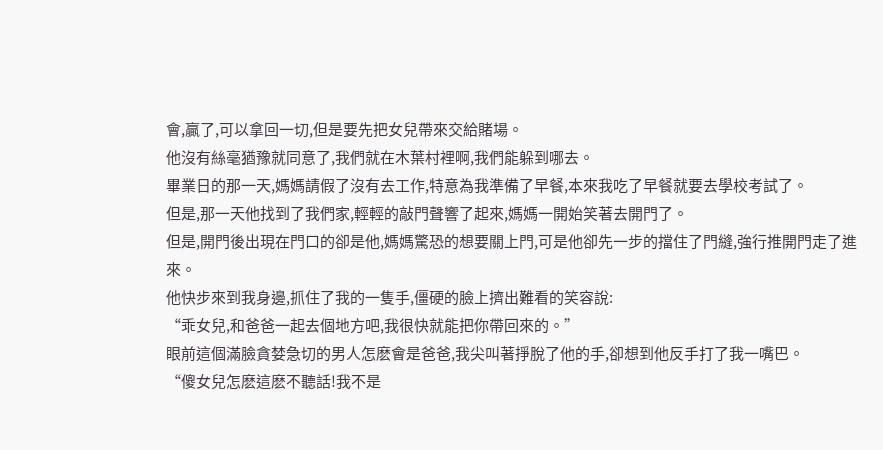會,贏了,可以拿回一切,但是要先把女兒帶來交給賭場。
他沒有絲毫猶豫就同意了,我們就在木葉村裡啊,我們能躲到哪去。
畢業日的那一天,媽媽請假了沒有去工作,特意為我準備了早餐,本來我吃了早餐就要去學校考試了。
但是,那一天他找到了我們家,輕輕的敲門聲響了起來,媽媽一開始笑著去開門了。
但是,開門後出現在門口的卻是他,媽媽驚恐的想要關上門,可是他卻先一步的擋住了門縫,強行推開門走了進來。
他快步來到我身邊,抓住了我的一隻手,僵硬的臉上擠出難看的笑容說:
“乖女兒,和爸爸一起去個地方吧,我很快就能把你帶回來的。”
眼前這個滿臉貪婪急切的男人怎麽會是爸爸,我尖叫著掙脫了他的手,卻想到他反手打了我一嘴巴。
“傻女兒怎麽這麽不聽話!我不是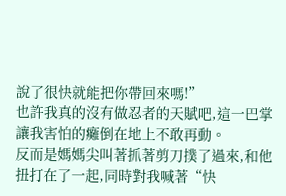說了很快就能把你帶回來嗎!”
也許我真的沒有做忍者的天賦吧,這一巴掌讓我害怕的癱倒在地上不敢再動。
反而是媽媽尖叫著抓著剪刀撲了過來,和他扭打在了一起,同時對我喊著“快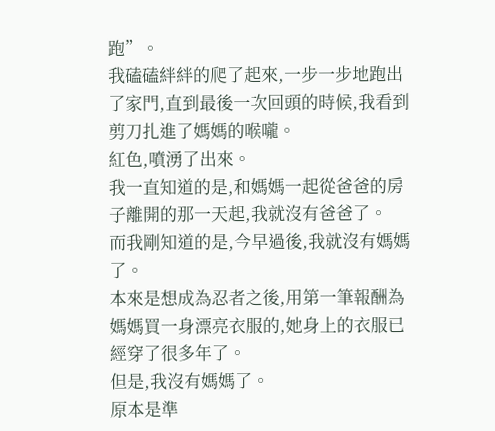跑”。
我磕磕絆絆的爬了起來,一步一步地跑出了家門,直到最後一次回頭的時候,我看到剪刀扎進了媽媽的喉嚨。
紅色,噴湧了出來。
我一直知道的是,和媽媽一起從爸爸的房子離開的那一天起,我就沒有爸爸了。
而我剛知道的是,今早過後,我就沒有媽媽了。
本來是想成為忍者之後,用第一筆報酬為媽媽買一身漂亮衣服的,她身上的衣服已經穿了很多年了。
但是,我沒有媽媽了。
原本是準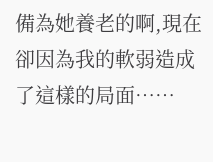備為她養老的啊,現在卻因為我的軟弱造成了這樣的局面……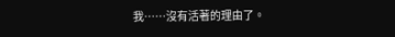我……沒有活著的理由了。